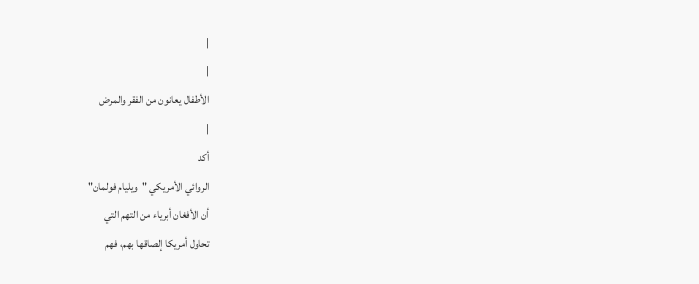|
|
الأطفال يعانون من الفقر والمرض
|
أكد
الروائي الأمريكي "ويليام فولمان"
أن الأفغان أبرياء من التهم التي
تحاول أمريكا إلصاقها بهم، فهم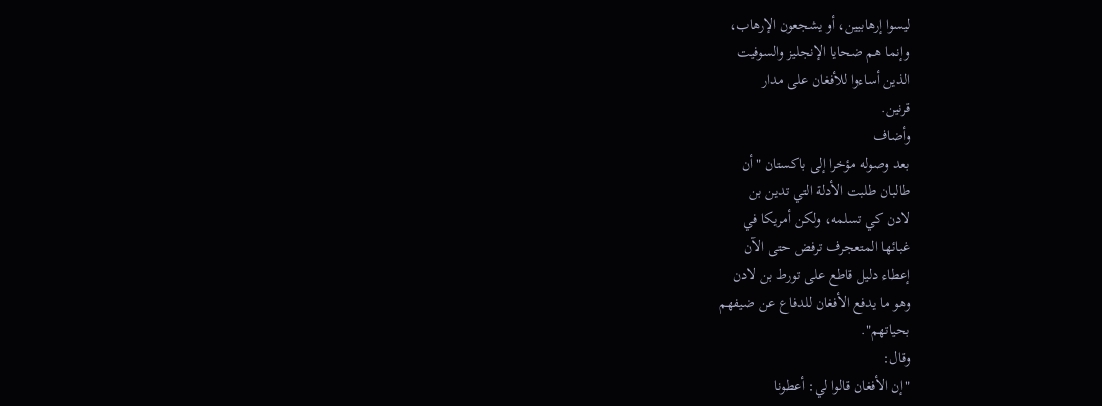ليسوا إرهابيين، أو يشجعون الإرهاب،
وإنما هم ضحايا الإنجليز والسوفيت
الذين أساءوا للأفغان على مدار
قرنين.
وأضاف
بعد وصوله مؤخرا إلى باكستان "أن
طالبان طلبت الأدلة التي تدين بن
لادن كي تسلمه، ولكن أمريكا في
غبائها المتعجرف ترفض حتى الآن
إعطاء دليل قاطع على تورط بن لادن
وهو ما يدفع الأفغان للدفاع عن ضيفهم
بحياتهم".
وقال:
"إن الأفغان قالوا لي: أعطونا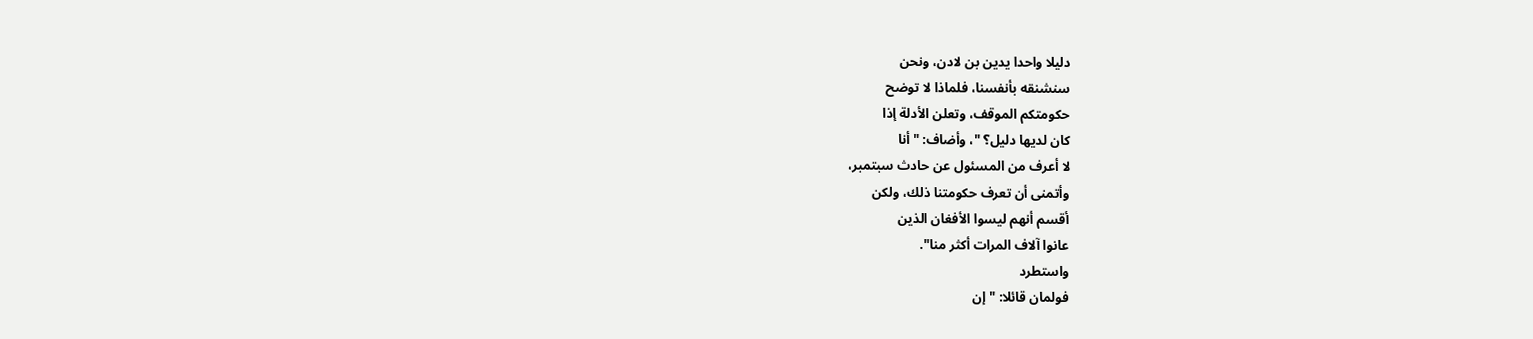دليلا واحدا يدين بن لادن، ونحن
سنشنقه بأنفسنا، فلماذا لا توضح
حكومتكم الموقف، وتعلن الأدلة إذا
كان لديها دليل؟ "، وأضاف: "أنا
لا أعرف من المسئول عن حادث سبتمبر،
وأتمنى أن تعرف حكومتنا ذلك، ولكن
أقسم أنهم ليسوا الأفغان الذين
عانوا آلاف المرات أكثر منا".
واستطرد
فولمان قائلا: "إن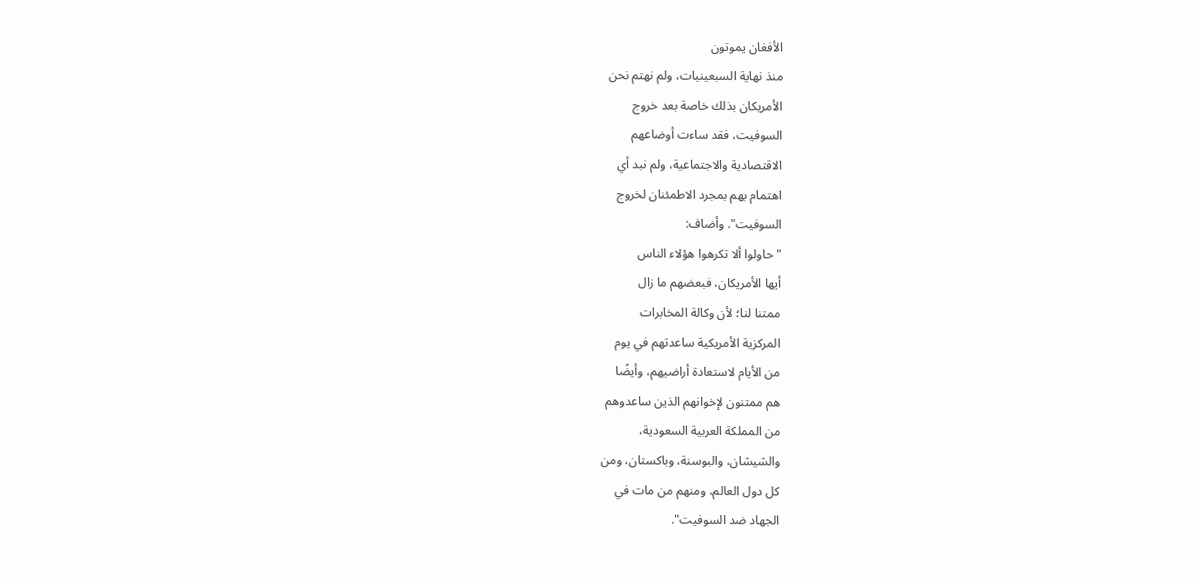الأفغان يموتون
منذ نهاية السبعينيات، ولم نهتم نحن
الأمريكان بذلك خاصة بعد خروج
السوفيت، فقد ساءت أوضاعهم
الاقتصادية والاجتماعية، ولم نبد أي
اهتمام بهم بمجرد الاطمئنان لخروج
السوفيت". وأضاف:
"حاولوا ألا تكرهوا هؤلاء الناس
أيها الأمريكان، فبعضهم ما زال
ممتنا لنا؛ لأن وكالة المخابرات
المركزية الأمريكية ساعدتهم في يوم
من الأيام لاستعادة أراضيهم، وأيضًا
هم ممتنون لإخوانهم الذين ساعدوهم
من المملكة العربية السعودية،
والشيشان، والبوسنة، وباكستان، ومن
كل دول العالم، ومنهم من مات في
الجهاد ضد السوفيت".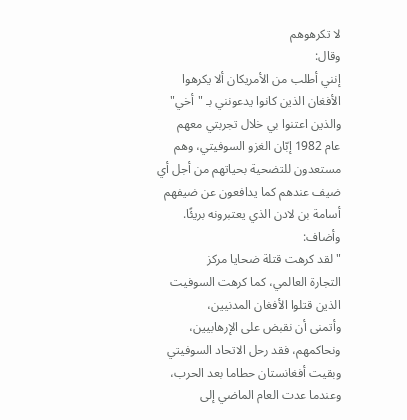لا تكرهوهم
وقال:
إنني أطلب من الأمريكان ألا يكرهوا
الأفغان الذين كانوا يدعونني بـ "أخي"
والذين اعتنوا بي خلال تجربتي معهم
عام 1982 إبّان الغزو السوفيتي، وهم
مستعدون للتضحية بحياتهم من أجل أي
ضيف عندهم كما يدافعون عن ضيفهم
أسامة بن لادن الذي يعتبرونه بريئًا.
وأضاف:
"لقد كرهت قتلة ضحايا مركز
التجارة العالمي، كما كرهت السوفيت
الذين قتلوا الأفغان المدنيين،
وأتمنى أن نقبض على الإرهابيين،
ونحاكمهم، فقد رحل الاتحاد السوفيتي
وبقيت أفغانستان حطاما بعد الحرب،
وعندما عدت العام الماضي إلى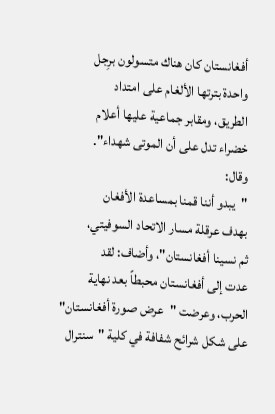أفغانستان كان هناك متسولون برِجل
واحدة بترتها الألغام على امتداد
الطريق، ومقابر جماعية عليها أعلام
خضراء تدل على أن الموتى شهداء".
وقال:
"يبدو أننا قمنا بمساعدة الأفغان
بهدف عرقلة مسار الاتحاد السوفيتي،
ثم نسينا أفغانستان"، وأضاف: لقد
عدت إلى أفغانستان محبطاً بعد نهاية
الحرب، وعرضت "عرض صورة أفغانستان"
على شكل شرائح شفافة في كلية "سنترال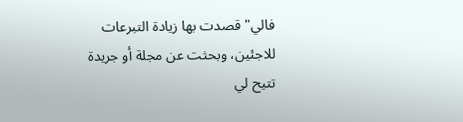فالي" قصدت بها زيادة التبرعات
للاجئين، وبحثت عن مجلة أو جريدة
تتيح لي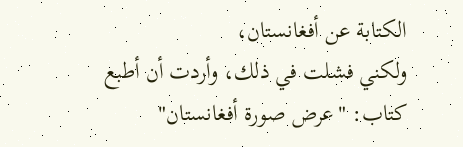الكتابة عن أفغانستان،
ولكني فشلت في ذلك، وأردت أن أطبع
كتاب: "عرض صورة أفغانستان"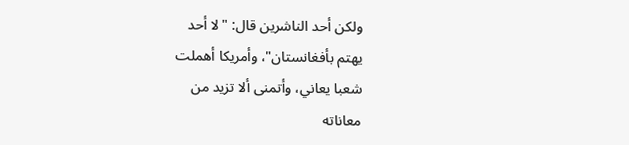ولكن أحد الناشرين قال: "لا أحد
يهتم بأفغانستان"، وأمريكا أهملت
شعبا يعاني، وأتمنى ألا تزيد من
معاناته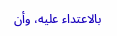بالاعتداء عليه، وأن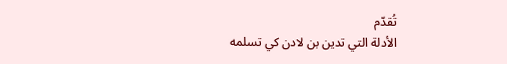تُقدّم
الأدلة التي تدين بن لادن كي تسلمه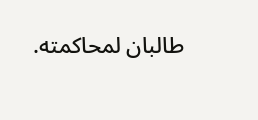طالبان لمحاكمته.